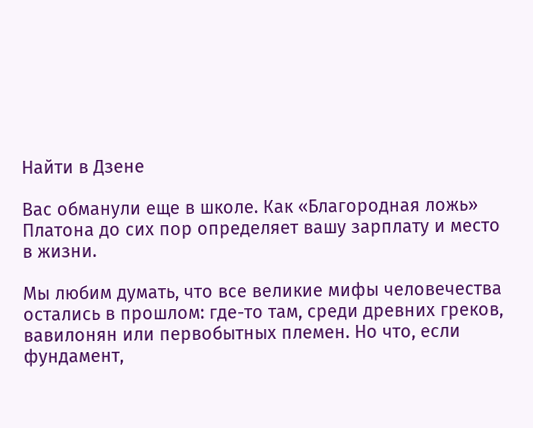Найти в Дзене

Вас обманули еще в школе. Как «Благородная ложь» Платона до сих пор определяет вашу зарплату и место в жизни.

Мы любим думать, что все великие мифы человечества остались в прошлом: где-то там, среди древних греков, вавилонян или первобытных племен. Но что, если фундамент,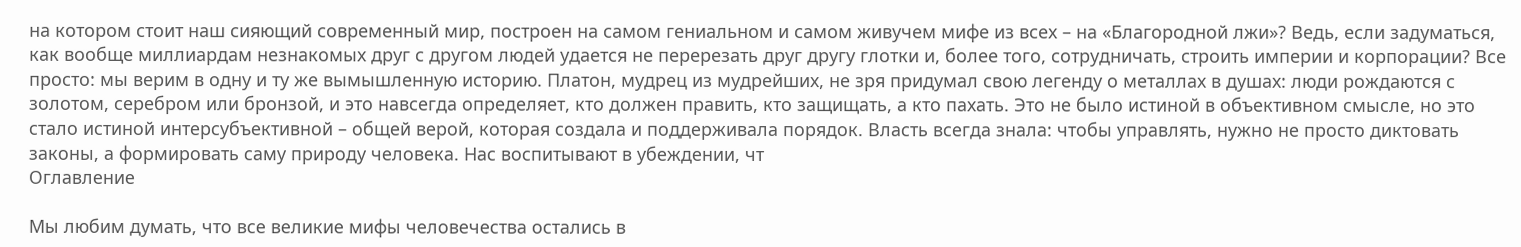на котором стоит наш сияющий современный мир, построен на самом гениальном и самом живучем мифе из всех – на «Благородной лжи»? Ведь, если задуматься, как вообще миллиардам незнакомых друг с другом людей удается не перерезать друг другу глотки и, более того, сотрудничать, строить империи и корпорации? Все просто: мы верим в одну и ту же вымышленную историю. Платон, мудрец из мудрейших, не зря придумал свою легенду о металлах в душах: люди рождаются с золотом, серебром или бронзой, и это навсегда определяет, кто должен править, кто защищать, а кто пахать. Это не было истиной в объективном смысле, но это стало истиной интерсубъективной – общей верой, которая создала и поддерживала порядок. Власть всегда знала: чтобы управлять, нужно не просто диктовать законы, а формировать саму природу человека. Нас воспитывают в убеждении, чт
Оглавление

Мы любим думать, что все великие мифы человечества остались в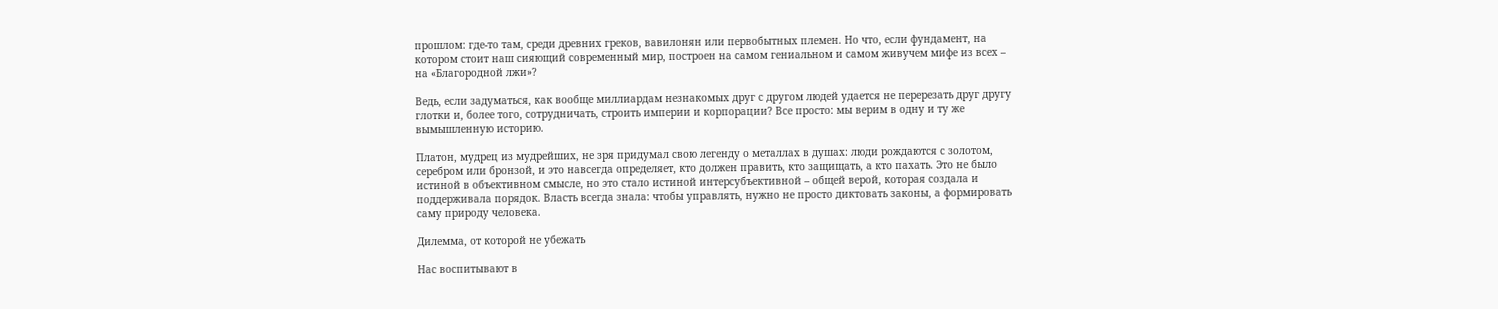прошлом: где-то там, среди древних греков, вавилонян или первобытных племен. Но что, если фундамент, на котором стоит наш сияющий современный мир, построен на самом гениальном и самом живучем мифе из всех – на «Благородной лжи»?

Ведь, если задуматься, как вообще миллиардам незнакомых друг с другом людей удается не перерезать друг другу глотки и, более того, сотрудничать, строить империи и корпорации? Все просто: мы верим в одну и ту же вымышленную историю.

Платон, мудрец из мудрейших, не зря придумал свою легенду о металлах в душах: люди рождаются с золотом, серебром или бронзой, и это навсегда определяет, кто должен править, кто защищать, а кто пахать. Это не было истиной в объективном смысле, но это стало истиной интерсубъективной – общей верой, которая создала и поддерживала порядок. Власть всегда знала: чтобы управлять, нужно не просто диктовать законы, а формировать саму природу человека.

Дилемма, от которой не убежать

Нас воспитывают в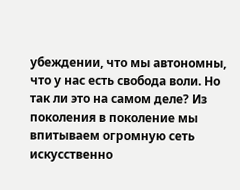убеждении, что мы автономны, что у нас есть свобода воли. Но так ли это на самом деле? Из поколения в поколение мы впитываем огромную сеть искусственно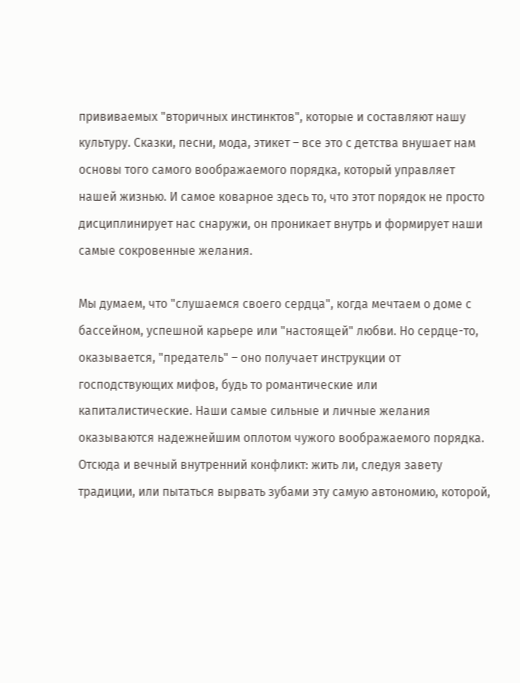прививаемых "вторичных инстинктов", которые и составляют нашу культуру. Сказки, песни, мода, этикет – все это с детства внушает нам основы того самого воображаемого порядка, который управляет нашей жизнью. И самое коварное здесь то, что этот порядок не просто дисциплинирует нас снаружи, он проникает внутрь и формирует наши самые сокровенные желания.

Мы думаем, что "слушаемся своего сердца", когда мечтаем о доме с бассейном, успешной карьере или "настоящей" любви. Но сердце-то, оказывается, "предатель" – оно получает инструкции от господствующих мифов, будь то романтические или капиталистические. Наши самые сильные и личные желания оказываются надежнейшим оплотом чужого воображаемого порядка. Отсюда и вечный внутренний конфликт: жить ли, следуя завету традиции, или пытаться вырвать зубами эту самую автономию, которой,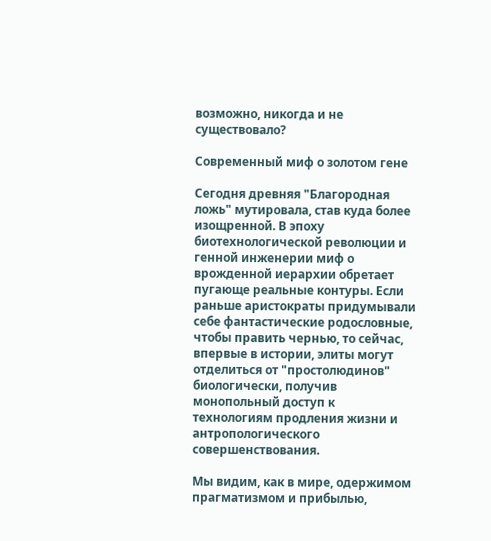возможно, никогда и не существовало?

Современный миф о золотом гене

Сегодня древняя "Благородная ложь" мутировала, став куда более изощренной. В эпоху биотехнологической революции и генной инженерии миф о врожденной иерархии обретает пугающе реальные контуры. Если раньше аристократы придумывали себе фантастические родословные, чтобы править чернью, то сейчас, впервые в истории, элиты могут отделиться от "простолюдинов" биологически, получив монопольный доступ к технологиям продления жизни и антропологического совершенствования.

Мы видим, как в мире, одержимом прагматизмом и прибылью,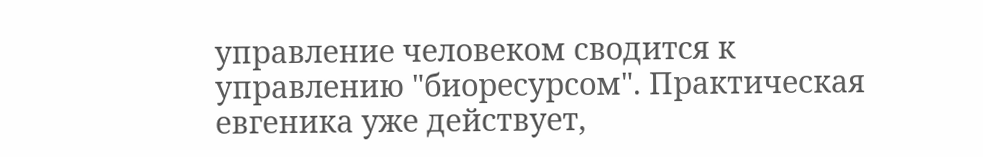управление человеком сводится к управлению "биоресурсом". Практическая евгеника уже действует,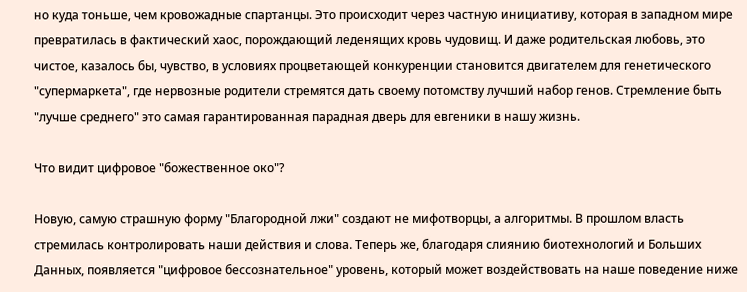но куда тоньше, чем кровожадные спартанцы. Это происходит через частную инициативу, которая в западном мире превратилась в фактический хаос, порождающий леденящих кровь чудовищ. И даже родительская любовь, это чистое, казалось бы, чувство, в условиях процветающей конкуренции становится двигателем для генетического "супермаркета", где нервозные родители стремятся дать своему потомству лучший набор генов. Стремление быть "лучше среднего" это самая гарантированная парадная дверь для евгеники в нашу жизнь.

Что видит цифровое "божественное око"?

Новую, самую страшную форму "Благородной лжи" создают не мифотворцы, а алгоритмы. В прошлом власть стремилась контролировать наши действия и слова. Теперь же, благодаря слиянию биотехнологий и Больших Данных, появляется "цифровое бессознательное" уровень, который может воздействовать на наше поведение ниже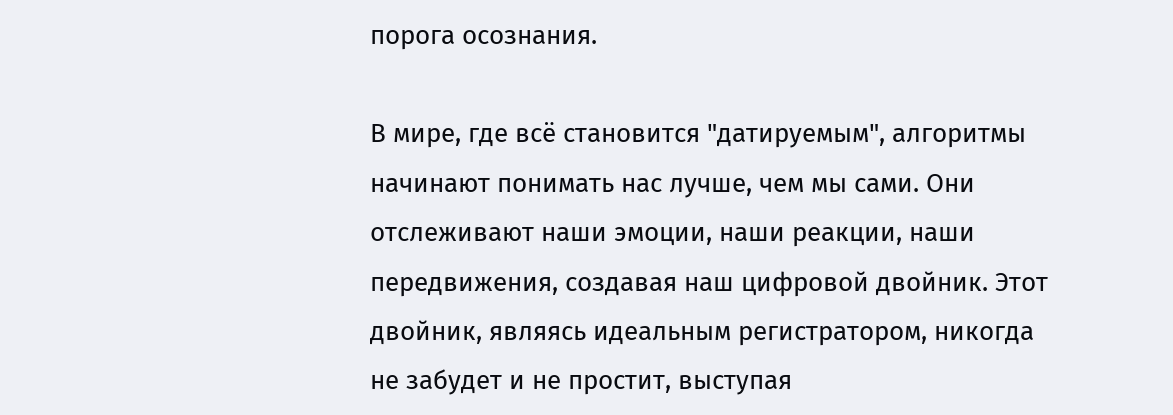порога осознания.

В мире, где всё становится "датируемым", алгоритмы начинают понимать нас лучше, чем мы сами. Они отслеживают наши эмоции, наши реакции, наши передвижения, создавая наш цифровой двойник. Этот двойник, являясь идеальным регистратором, никогда не забудет и не простит, выступая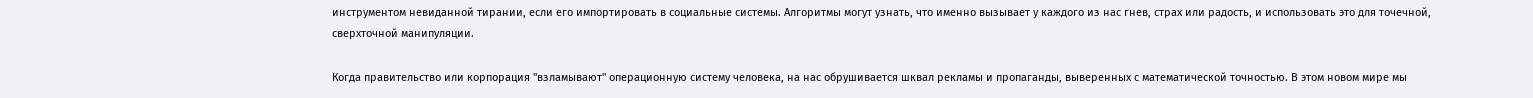инструментом невиданной тирании, если его импортировать в социальные системы. Алгоритмы могут узнать, что именно вызывает у каждого из нас гнев, страх или радость, и использовать это для точечной, сверхточной манипуляции.

Когда правительство или корпорация "взламывают" операционную систему человека, на нас обрушивается шквал рекламы и пропаганды, выверенных с математической точностью. В этом новом мире мы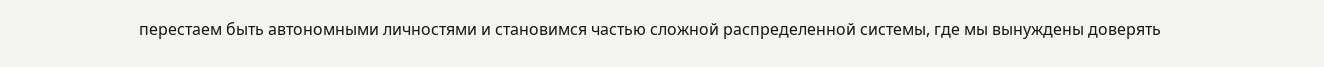перестаем быть автономными личностями и становимся частью сложной распределенной системы, где мы вынуждены доверять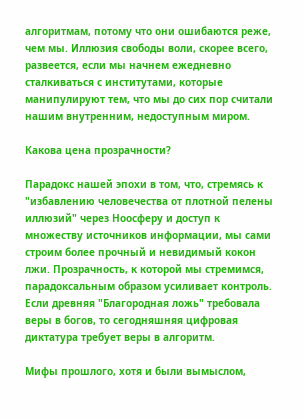алгоритмам, потому что они ошибаются реже, чем мы. Иллюзия свободы воли, скорее всего, развеется, если мы начнем ежедневно сталкиваться с институтами, которые манипулируют тем, что мы до сих пор считали нашим внутренним, недоступным миром.

Какова цена прозрачности?

Парадокс нашей эпохи в том, что, стремясь к "избавлению человечества от плотной пелены иллюзий" через Ноосферу и доступ к множеству источников информации, мы сами строим более прочный и невидимый кокон лжи. Прозрачность, к которой мы стремимся, парадоксальным образом усиливает контроль. Если древняя "Благородная ложь" требовала веры в богов, то сегодняшняя цифровая диктатура требует веры в алгоритм.

Мифы прошлого, хотя и были вымыслом,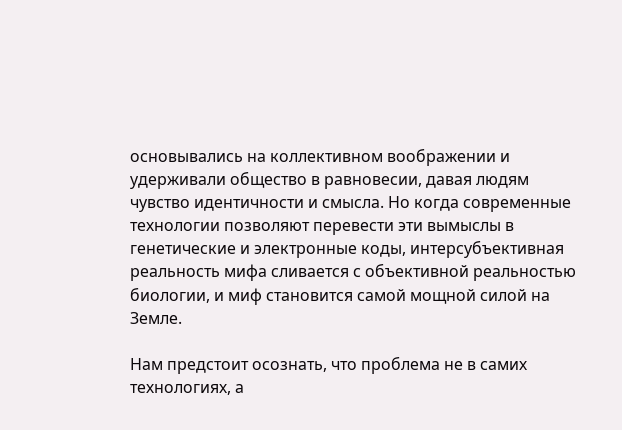основывались на коллективном воображении и удерживали общество в равновесии, давая людям чувство идентичности и смысла. Но когда современные технологии позволяют перевести эти вымыслы в генетические и электронные коды, интерсубъективная реальность мифа сливается с объективной реальностью биологии, и миф становится самой мощной силой на Земле.

Нам предстоит осознать, что проблема не в самих технологиях, а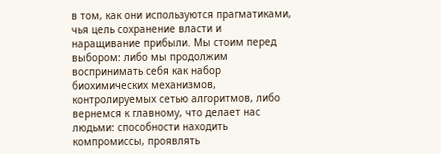в том, как они используются прагматиками, чья цель сохранение власти и наращивание прибыли. Мы стоим перед выбором: либо мы продолжим воспринимать себя как набор биохимических механизмов, контролируемых сетью алгоритмов, либо вернемся к главному, что делает нас людьми: способности находить компромиссы, проявлять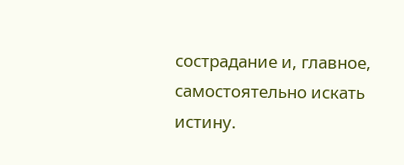сострадание и, главное, самостоятельно искать истину.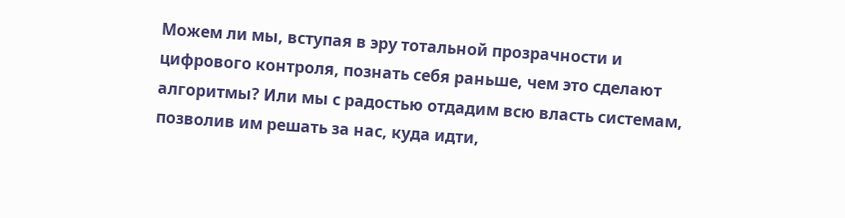Можем ли мы, вступая в эру тотальной прозрачности и цифрового контроля, познать себя раньше, чем это сделают алгоритмы? Или мы с радостью отдадим всю власть системам, позволив им решать за нас, куда идти,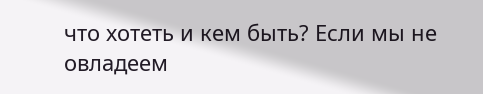что хотеть и кем быть? Если мы не овладеем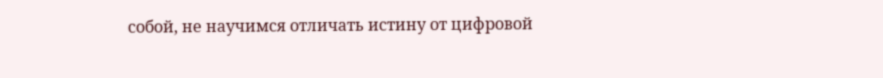собой, не научимся отличать истину от цифровой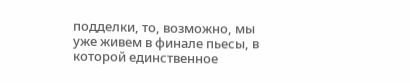подделки, то, возможно, мы уже живем в финале пьесы, в которой единственное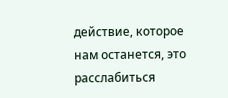действие, которое нам останется, это расслабиться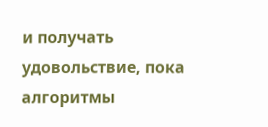и получать удовольствие, пока алгоритмы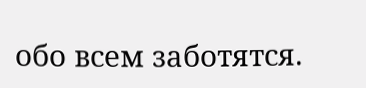обо всем заботятся.